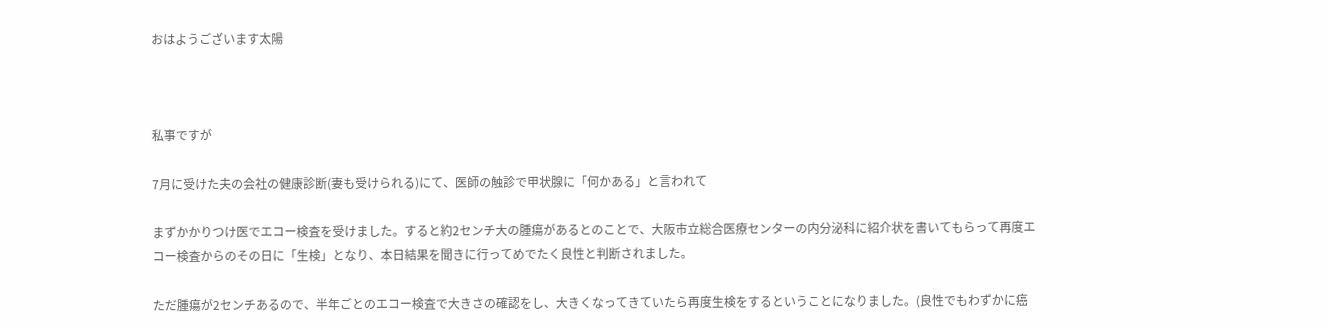おはようございます太陽



私事ですが

7月に受けた夫の会社の健康診断(妻も受けられる)にて、医師の触診で甲状腺に「何かある」と言われて

まずかかりつけ医でエコー検査を受けました。すると約2センチ大の腫瘍があるとのことで、大阪市立総合医療センターの内分泌科に紹介状を書いてもらって再度エコー検査からのその日に「生検」となり、本日結果を聞きに行ってめでたく良性と判断されました。

ただ腫瘍が2センチあるので、半年ごとのエコー検査で大きさの確認をし、大きくなってきていたら再度生検をするということになりました。(良性でもわずかに癌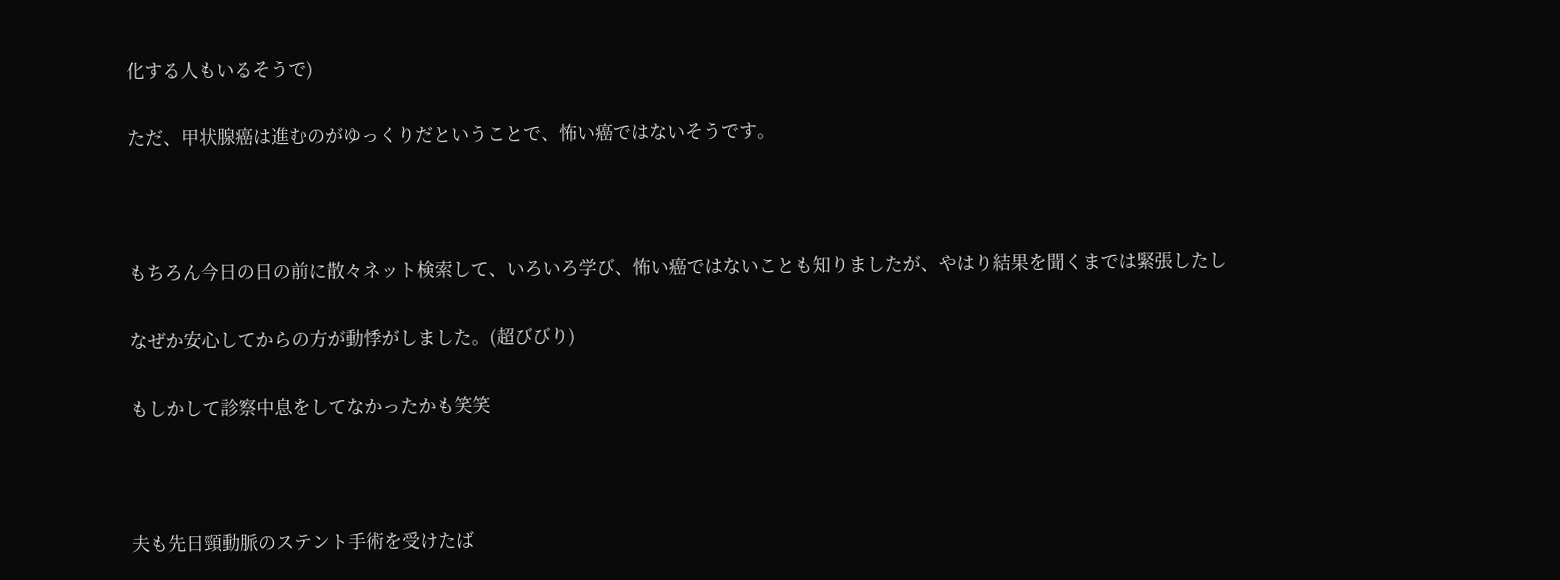化する人もいるそうで)

ただ、甲状腺癌は進むのがゆっくりだということで、怖い癌ではないそうです。



もちろん今日の日の前に散々ネット検索して、いろいろ学び、怖い癌ではないことも知りましたが、やはり結果を聞くまでは緊張したし

なぜか安心してからの方が動悸がしました。(超びびり)

もしかして診察中息をしてなかったかも笑笑



夫も先日頸動脈のステント手術を受けたば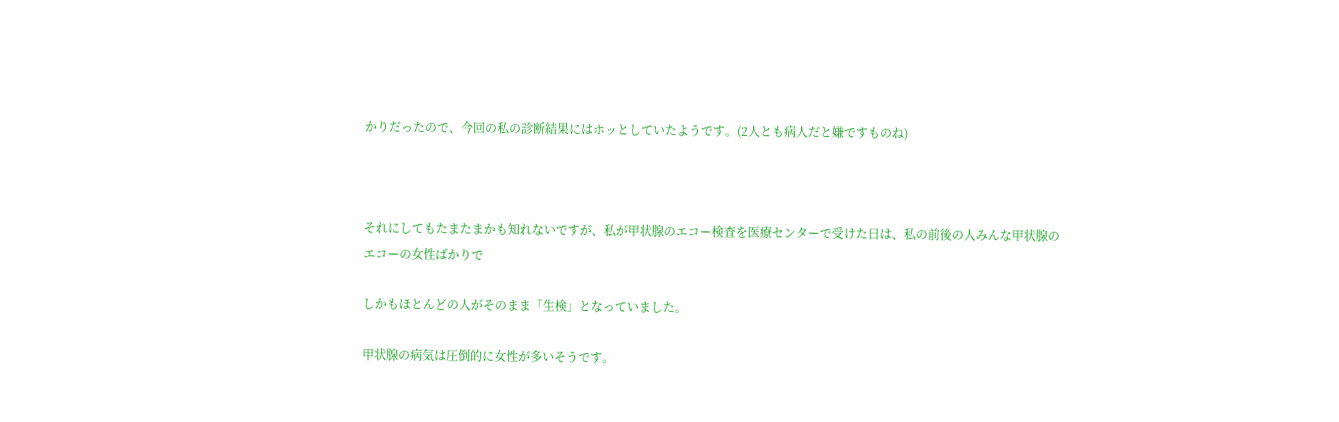かりだったので、今回の私の診断結果にはホッとしていたようです。(2人とも病人だと嫌ですものね)



それにしてもたまたまかも知れないですが、私が甲状腺のエコー検査を医療センターで受けた日は、私の前後の人みんな甲状腺のエコーの女性ばかりで

しかもほとんどの人がそのまま「生検」となっていました。

甲状腺の病気は圧倒的に女性が多いそうです。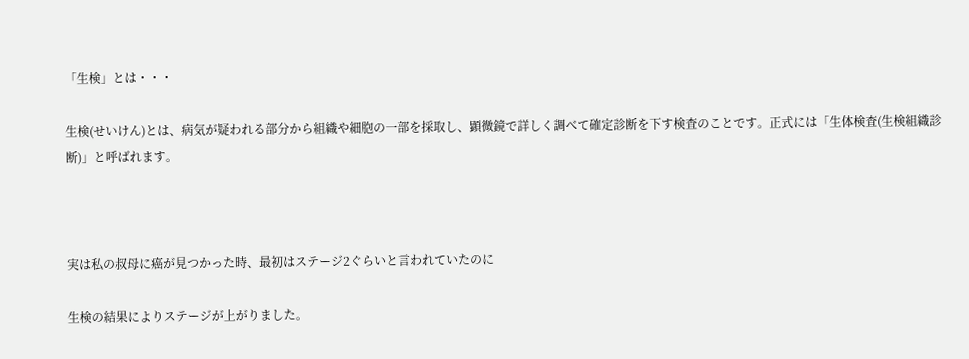「生検」とは・・・

生検(せいけん)とは、病気が疑われる部分から組織や細胞の一部を採取し、顕微鏡で詳しく調べて確定診断を下す検査のことです。正式には「生体検査(生検組織診断)」と呼ばれます。



実は私の叔母に癌が見つかった時、最初はステージ2ぐらいと言われていたのに

生検の結果によりステージが上がりました。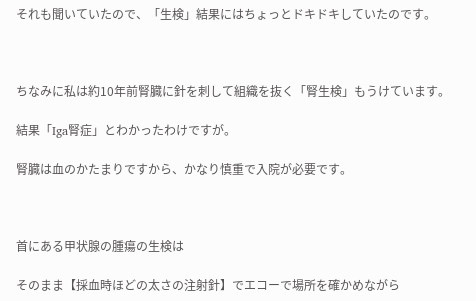それも聞いていたので、「生検」結果にはちょっとドキドキしていたのです。



ちなみに私は約10年前腎臓に針を刺して組織を抜く「腎生検」もうけています。

結果「Iga腎症」とわかったわけですが。

腎臓は血のかたまりですから、かなり慎重で入院が必要です。



首にある甲状腺の腫瘍の生検は

そのまま【採血時ほどの太さの注射針】でエコーで場所を確かめながら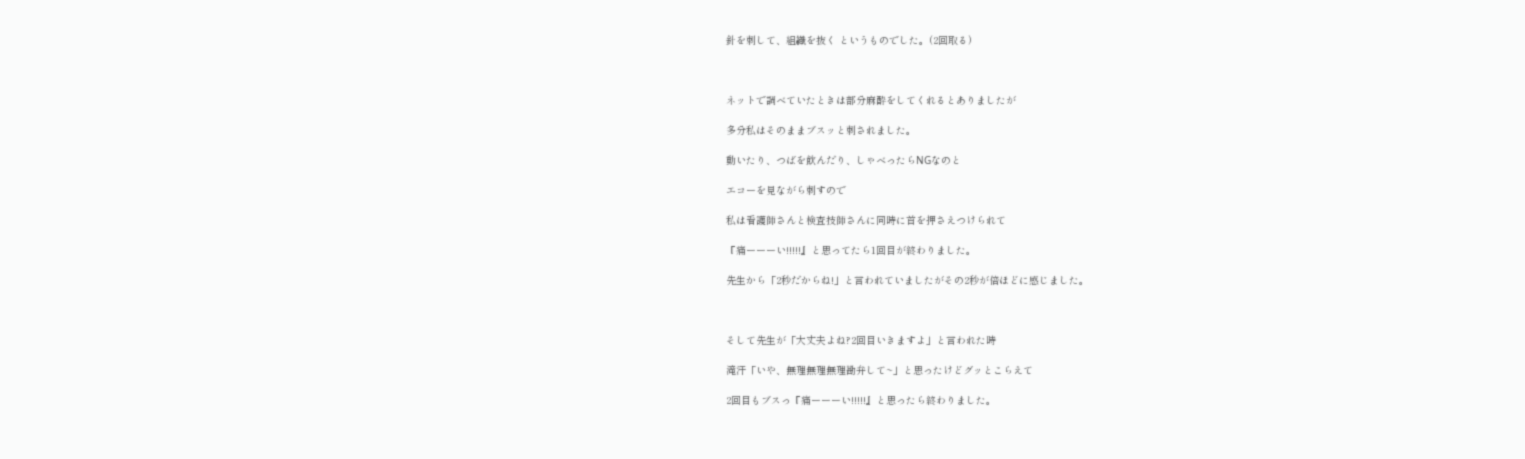針を刺して、組織を抜く というものでした。(2回取る)



ネットで調べていたときは部分麻酔をしてくれるとありましたが

多分私はそのままブスッと刺されました。

動いたり、つばを飲んだり、しゃべったらNGなのと

エコーを見ながら刺すので

私は看護師さんと検査技師さんに同時に首を押さえつけられて

『痛ーーーい!!!!!』と思ってたら1回目が終わりました。

先生から「2秒だからね!」と言われていましたがその2秒が倍ほどに感じました。



そして先生が「大丈夫よね?2回目いきますよ」と言われた時

滝汗「いや、無理無理無理勘弁して~」と思ったけどグッとこらえて

2回目もブスっ『痛ーーーい!!!!!』と思ったら終わりました。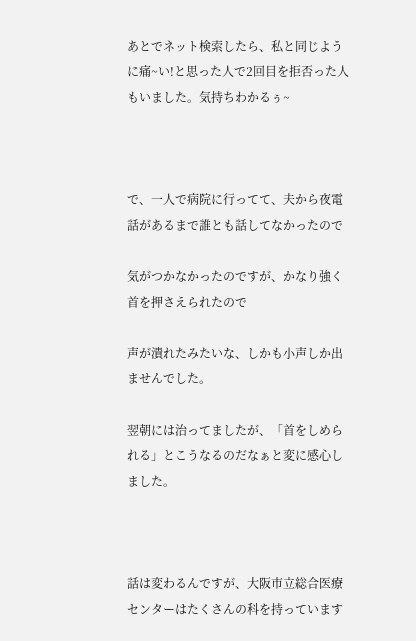あとでネット検索したら、私と同じように痛~い!と思った人で2回目を拒否った人もいました。気持ちわかるぅ~



で、一人で病院に行ってて、夫から夜電話があるまで誰とも話してなかったので

気がつかなかったのですが、かなり強く首を押さえられたので

声が潰れたみたいな、しかも小声しか出ませんでした。

翌朝には治ってましたが、「首をしめられる」とこうなるのだなぁと変に感心しました。



話は変わるんですが、大阪市立総合医療センターはたくさんの科を持っています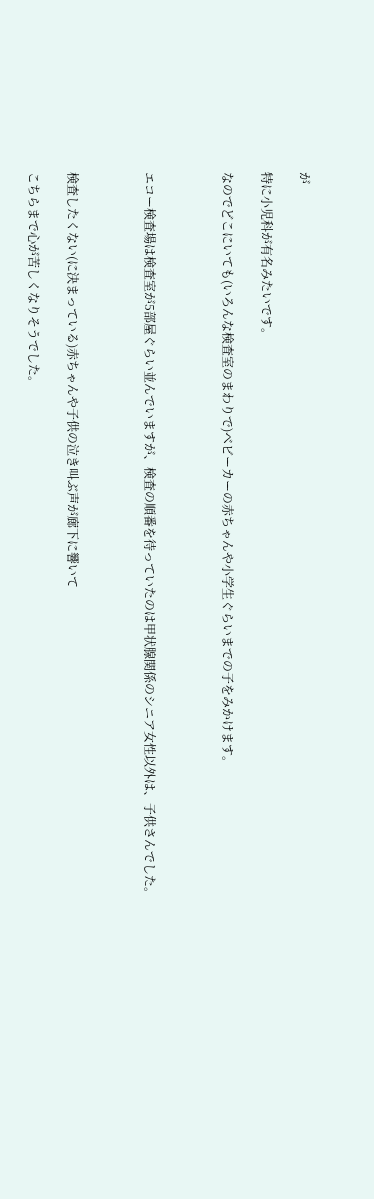が

特に小児科が有名みたいです。

なのでどこにいても(いろんな検査室のまわりで)ベビーカーの赤ちゃんや小学生ぐらいまでの子をみかけます。



エコー検査場は検査室が5部屋ぐらい並んでいますが、検査の順番を待っていたのは甲状腺関係のシニア女性以外は、子供さんでした。



検査したくない(に決まっている)赤ちゃんや子供の泣き叫ぶ声が廊下に響いて

こちらまで心が苦しくなりそうでした。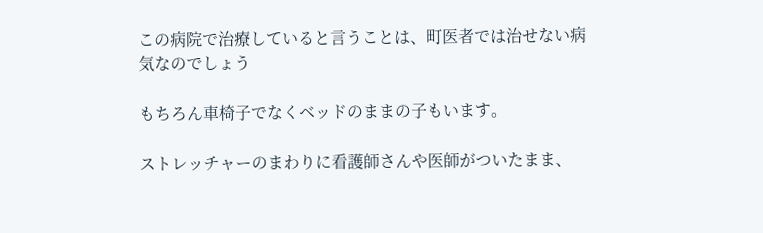この病院で治療していると言うことは、町医者では治せない病気なのでしょう

もちろん車椅子でなくベッドのままの子もいます。

ストレッチャーのまわりに看護師さんや医師がついたまま、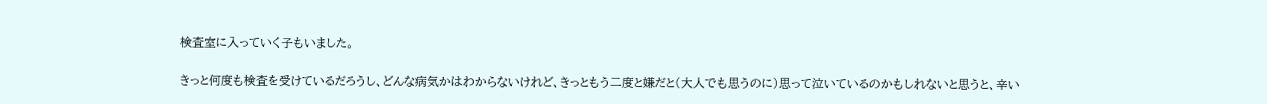検査室に入っていく子もいました。

きっと何度も検査を受けているだろうし、どんな病気かはわからないけれど、きっともう二度と嫌だと(大人でも思うのに)思って泣いているのかもしれないと思うと、辛い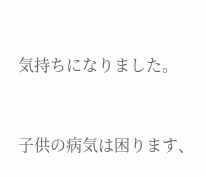気持ちになりました。



子供の病気は困ります、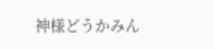神様どうかみん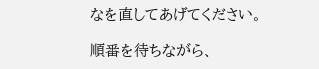なを直してあげてください。

順番を待ちながら、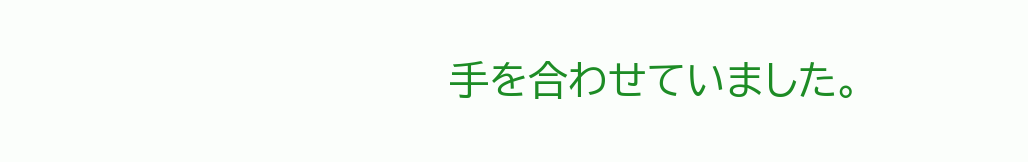手を合わせていました。